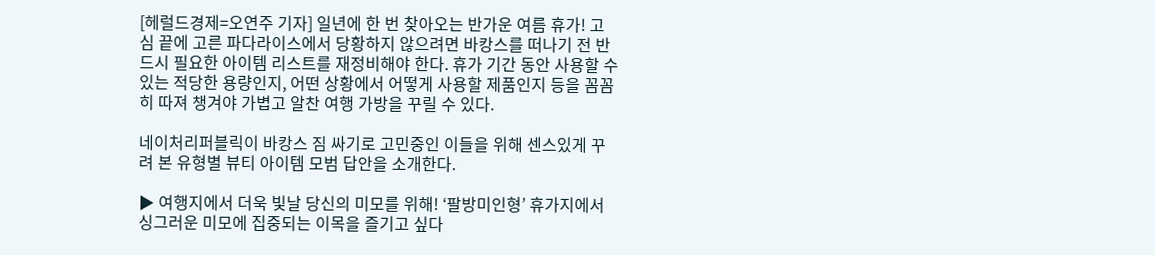[헤럴드경제=오연주 기자] 일년에 한 번 찾아오는 반가운 여름 휴가! 고심 끝에 고른 파다라이스에서 당황하지 않으려면 바캉스를 떠나기 전 반드시 필요한 아이템 리스트를 재정비해야 한다. 휴가 기간 동안 사용할 수 있는 적당한 용량인지, 어떤 상황에서 어떻게 사용할 제품인지 등을 꼼꼼히 따져 챙겨야 가볍고 알찬 여행 가방을 꾸릴 수 있다.

네이처리퍼블릭이 바캉스 짐 싸기로 고민중인 이들을 위해 센스있게 꾸려 본 유형별 뷰티 아이템 모범 답안을 소개한다.

▶ 여행지에서 더욱 빛날 당신의 미모를 위해! ‘팔방미인형’ 휴가지에서 싱그러운 미모에 집중되는 이목을 즐기고 싶다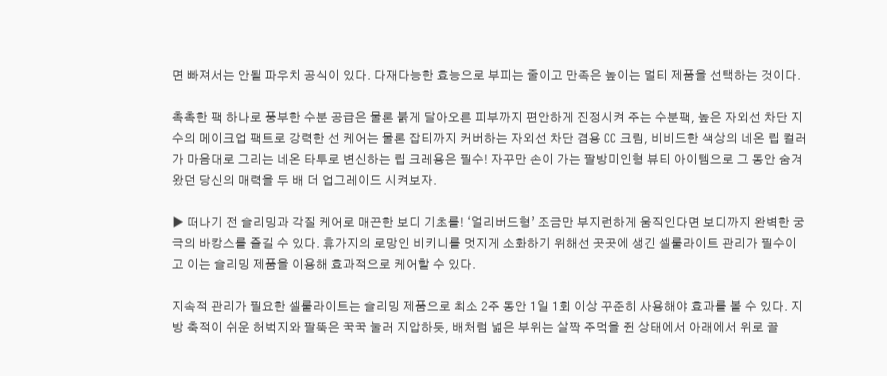면 빠져서는 안될 파우치 공식이 있다. 다재다능한 효능으로 부피는 줄이고 만족은 높이는 멀티 제품을 선택하는 것이다.

촉촉한 팩 하나로 풍부한 수분 공급은 물론 붉게 달아오른 피부까지 편안하게 진정시켜 주는 수분팩, 높은 자외선 차단 지수의 메이크업 팩트로 강력한 선 케어는 물론 잡티까지 커버하는 자외선 차단 겸용 CC 크림, 비비드한 색상의 네온 립 컬러가 마음대로 그리는 네온 타투로 변신하는 립 크레용은 필수! 자꾸만 손이 가는 팔방미인형 뷰티 아이템으로 그 동안 숨겨왔던 당신의 매력을 두 배 더 업그레이드 시켜보자.

▶ 떠나기 전 슬리밍과 각질 케어로 매끈한 보디 기초를! ‘얼리버드형’ 조금만 부지런하게 움직인다면 보디까지 완벽한 궁극의 바캉스를 즐길 수 있다. 휴가지의 로망인 비키니를 멋지게 소화하기 위해선 곳곳에 생긴 셀룰라이트 관리가 필수이고 이는 슬리밍 제품을 이용해 효과적으로 케어할 수 있다.

지속적 관리가 필요한 셀룰라이트는 슬리밍 제품으로 최소 2주 동안 1일 1회 이상 꾸준히 사용해야 효과를 볼 수 있다. 지방 축적이 쉬운 허벅지와 팔뚝은 꾹꾹 눌러 지압하듯, 배처럼 넓은 부위는 살짝 주먹을 쥔 상태에서 아래에서 위로 끌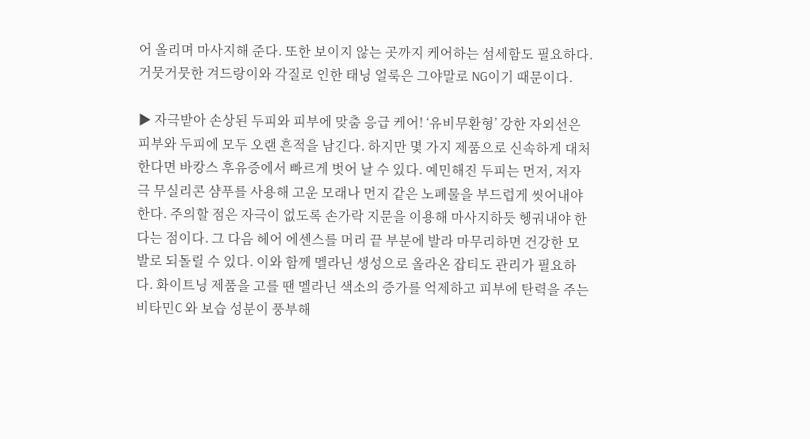어 올리며 마사지해 준다. 또한 보이지 않는 곳까지 케어하는 섬세함도 필요하다. 거뭇거뭇한 겨드랑이와 각질로 인한 태닝 얼룩은 그야말로 NG이기 때문이다.

▶ 자극받아 손상된 두피와 피부에 맞춤 응급 케어! ‘유비무환형’ 강한 자외선은 피부와 두피에 모두 오랜 흔적을 남긴다. 하지만 몇 가지 제품으로 신속하게 대처한다면 바캉스 후유증에서 빠르게 벗어 날 수 있다. 예민해진 두피는 먼저, 저자극 무실리콘 샴푸를 사용해 고운 모래나 먼지 같은 노폐물을 부드럽게 씻어내야 한다. 주의할 점은 자극이 없도록 손가락 지문을 이용해 마사지하듯 헹궈내야 한다는 점이다. 그 다음 헤어 에센스를 머리 끝 부분에 발라 마무리하면 건강한 모발로 되돌릴 수 있다. 이와 함께 멜라닌 생성으로 올라온 잡티도 관리가 필요하다. 화이트닝 제품을 고를 땐 멜라닌 색소의 증가를 억제하고 피부에 탄력을 주는 비타민C 와 보습 성분이 풍부해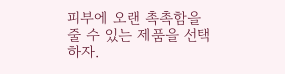피부에 오랜 촉촉함을 줄 수 있는 제품을 선택하자.